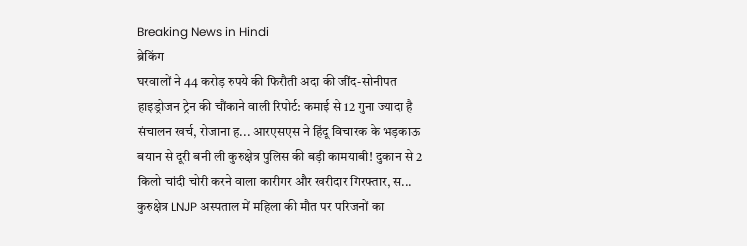Breaking News in Hindi
ब्रेकिंग
घरवालों ने 44 करोड़ रुपये की फिरौती अदा की जींद-सोनीपत हाइड्रोजन ट्रेन की चौंकाने वाली रिपोर्ट: कमाई से 12 गुना ज्यादा है संचालन खर्च, रोजाना ह... आरएसएस ने हिंदू विचारक के भड़काऊ बयान से दूरी बनी ली कुरुक्षेत्र पुलिस की बड़ी कामयाबी! दुकान से 2 किलो चांदी चोरी करने वाला कारीगर और खरीदार गिरफ्तार, स... कुरुक्षेत्र LNJP अस्पताल में महिला की मौत पर परिजनों का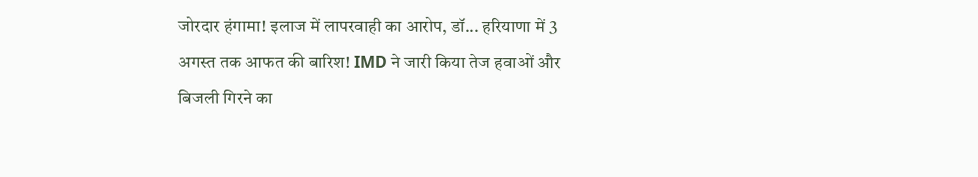जोरदार हंगामा! इलाज में लापरवाही का आरोप, डॉ... हरियाणा में 3 अगस्त तक आफत की बारिश! IMD ने जारी किया तेज हवाओं और बिजली गिरने का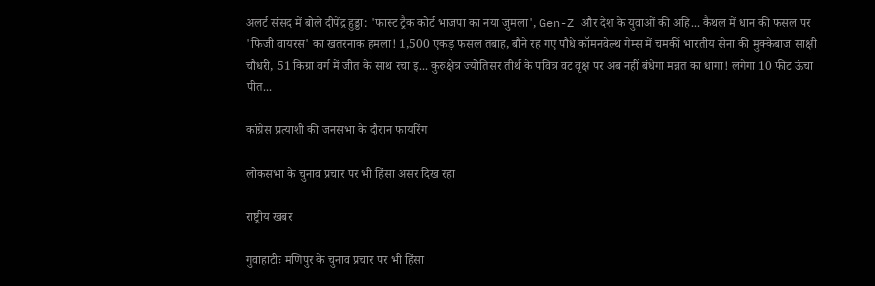अलर्ट संसद में बोले दीपेंद्र हुड्डा: 'फास्ट ट्रैक कोर्ट भाजपा का नया जुमला', Gen-Z और देश के युवाओं की अहि... कैथल में धान की फसल पर 'फिजी वायरस' का खतरनाक हमला! 1,500 एकड़ फसल तबाह, बौने रह गए पौधे कॉमनवेल्थ गेम्स में चमकीं भारतीय सेना की मुक्केबाज साक्षी चौधरी, 51 किग्रा वर्ग में जीत के साथ रचा इ... कुरुक्षेत्र ज्योतिसर तीर्थ के पवित्र वट वृक्ष पर अब नहीं बंधेगा मन्नत का धागा! लगेगा 10 फीट ऊंचा पीत...

कांग्रेस प्रत्याशी की जनसभा के दौरान फायरिंग

लोकसभा के चुनाव प्रचार पर भी हिंसा असर दिख रहा

राष्ट्रीय खबर

गुवाहाटीः मणिपुर के चुनाव प्रचार पर भी हिंसा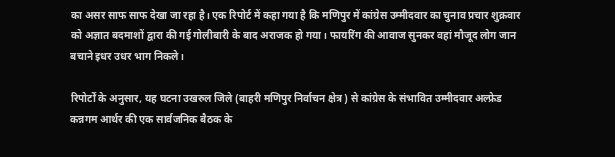का असर साफ साफ देखा जा रहा है। एक रिपोर्ट में कहा गया है कि मणिपुर में कांग्रेस उम्मीदवार का चुनाव प्रचार शुक्रवार को अज्ञात बदमाशों द्वारा की गई गोलीबारी के बाद अराजक हो गया। फायरिंग की आवाज सुनकर वहां मौजूद लोग जान बचाने इधर उधर भाग निकले।

रिपोर्टों के अनुसार, यह घटना उखरुल जिले (बाहरी मणिपुर निर्वाचन क्षेत्र) से कांग्रेस के संभावित उम्मीदवार अल्फ्रेड कन्नगम आर्थर की एक सार्वजनिक बैठक के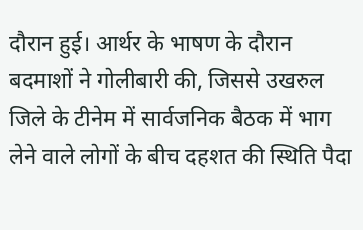दौरान हुई। आर्थर के भाषण के दौरान बदमाशों ने गोलीबारी की, जिससे उखरुल जिले के टीनेम में सार्वजनिक बैठक में भाग लेने वाले लोगों के बीच दहशत की स्थिति पैदा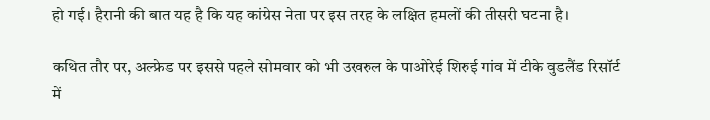हो गई। हैरानी की बात यह है कि यह कांग्रेस नेता पर इस तरह के लक्षित हमलों की तीसरी घटना है।

कथित तौर पर, अल्फ्रेड पर इससे पहले सोमवार को भी उखरुल के पाओरेई शिरुई गांव में टीके वुडलैंड रिसॉर्ट में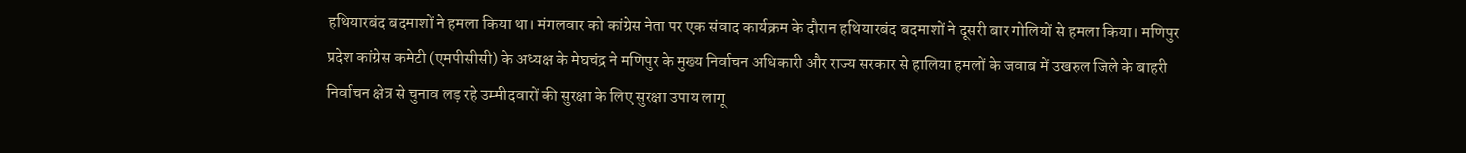हथियारबंद बदमाशों ने हमला किया था। मंगलवार को कांग्रेस नेता पर एक संवाद कार्यक्रम के दौरान हथियारबंद बदमाशों ने दूसरी बार गोलियों से हमला किया। मणिपुर प्रदेश कांग्रेस कमेटी (एमपीसीसी) के अध्यक्ष के मेघचंद्र ने मणिपुर के मुख्य निर्वाचन अधिकारी और राज्य सरकार से हालिया हमलों के जवाब में उखरुल जिले के बाहरी निर्वाचन क्षेत्र से चुनाव लड़ रहे उम्मीदवारों की सुरक्षा के लिए सुरक्षा उपाय लागू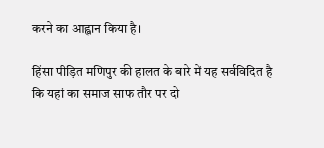करने का आह्वान किया है।

हिंसा पीड़ित मणिपुर की हालत के बारे में यह सर्वविदित है कि यहां का समाज साफ तौर पर दो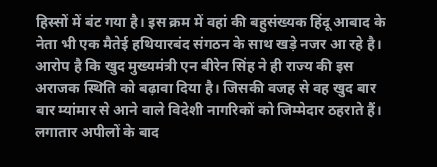हिस्सों में बंट गया है। इस क्रम में वहां की बहुसंख्यक हिंदू आबाद के नेता भी एक मैतेई हथियारबंद संगठन के साथ खड़े नजर आ रहे है। आरोप है कि खुद मुख्यमंत्री एन बीरेन सिंह ने ही राज्य की इस अराजक स्थिति को बढ़ावा दिया है। जिसकी वजह से वह खुद बार बार म्यांमार से आने वाले विदेशी नागरिकों को जिम्मेदार ठहराते हैं। लगातार अपीलों के बाद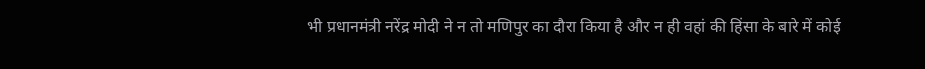भी प्रधानमंत्री नरेंद्र मोदी ने न तो मणिपुर का दौरा किया है और न ही वहां की हिंसा के बारे में कोई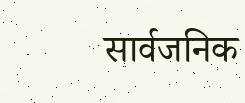सार्वजनिक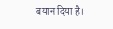बयान दिया है।